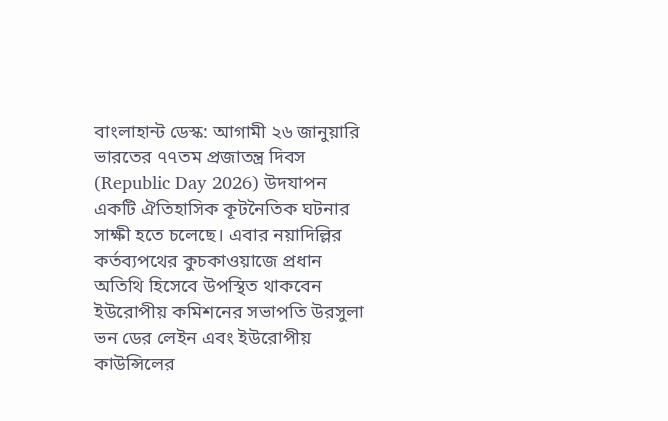বাংলাহান্ট ডেস্ক: আগামী ২৬ জানুয়ারি ভারতের ৭৭তম প্রজাতন্ত্র দিবস (Republic Day 2026) উদযাপন একটি ঐতিহাসিক কূটনৈতিক ঘটনার সাক্ষী হতে চলেছে। এবার নয়াদিল্লির কর্তব্যপথের কুচকাওয়াজে প্রধান অতিথি হিসেবে উপস্থিত থাকবেন ইউরোপীয় কমিশনের সভাপতি উরসুলা ভন ডের লেইন এবং ইউরোপীয় কাউন্সিলের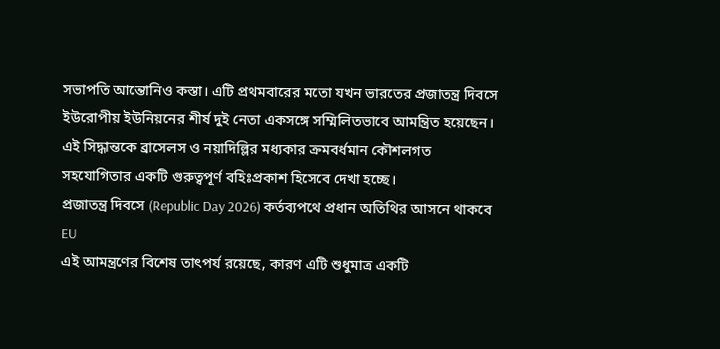সভাপতি আন্তোনিও কস্তা। এটি প্রথমবারের মতো যখন ভারতের প্রজাতন্ত্র দিবসে ইউরোপীয় ইউনিয়নের শীর্ষ দুই নেতা একসঙ্গে সম্মিলিতভাবে আমন্ত্রিত হয়েছেন। এই সিদ্ধান্তকে ব্রাসেলস ও নয়াদিল্লির মধ্যকার ক্রমবর্ধমান কৌশলগত সহযোগিতার একটি গুরুত্বপূর্ণ বহিঃপ্রকাশ হিসেবে দেখা হচ্ছে।
প্রজাতন্ত্র দিবসে (Republic Day 2026) কর্তব্যপথে প্রধান অতিথির আসনে থাকবে EU
এই আমন্ত্রণের বিশেষ তাৎপর্য রয়েছে, কারণ এটি শুধুমাত্র একটি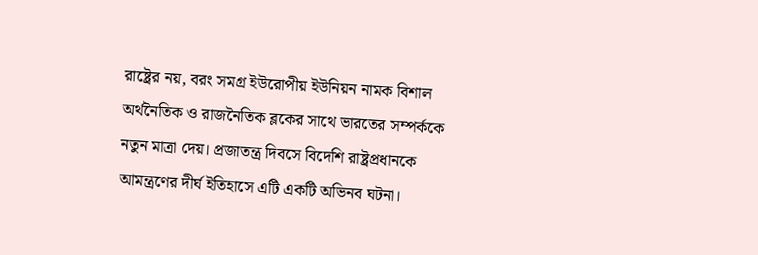রাষ্ট্রের নয়, বরং সমগ্র ইউরোপীয় ইউনিয়ন নামক বিশাল অর্থনৈতিক ও রাজনৈতিক ব্লকের সাথে ভারতের সম্পর্ককে নতুন মাত্রা দেয়। প্রজাতন্ত্র দিবসে বিদেশি রাষ্ট্রপ্রধানকে আমন্ত্রণের দীর্ঘ ইতিহাসে এটি একটি অভিনব ঘটনা।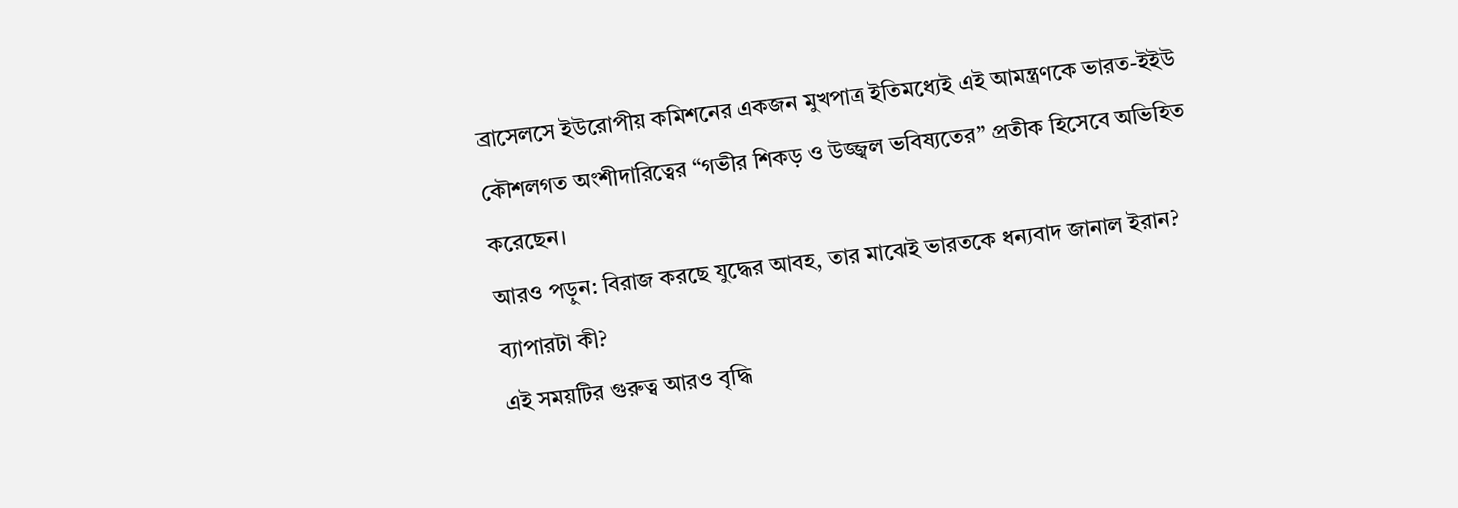ব্রাসেলসে ইউরোপীয় কমিশনের একজন মুখপাত্র ইতিমধ্যেই এই আমন্ত্রণকে ভারত-ইইউ কৌশলগত অংশীদারিত্বের “গভীর শিকড় ও উজ্জ্বল ভবিষ্যতের” প্রতীক হিসেবে অভিহিত করেছেন।
আরও পড়ুন: বিরাজ করছে যুদ্ধের আবহ, তার মাঝেই ভারতকে ধন্যবাদ জানাল ইরান? ব্যাপারটা কী?
এই সময়টির গুরুত্ব আরও বৃদ্ধি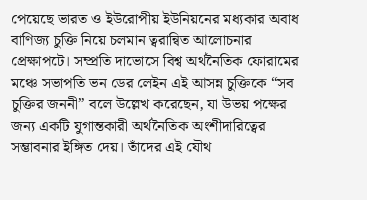পেয়েছে ভারত ও ইউরোপীয় ইউনিয়নের মধ্যকার অবাধ বাণিজ্য চুক্তি নিয়ে চলমান ত্বরান্বিত আলোচনার প্রেক্ষাপটে। সম্প্রতি দাভোসে বিশ্ব অর্থনৈতিক ফোরামের মঞ্চে সভাপতি ভন ডের লেইন এই আসন্ন চুক্তিকে “সব চুক্তির জননী” বলে উল্লেখ করেছেন, যা উভয় পক্ষের জন্য একটি যুগান্তকারী অর্থনৈতিক অংশীদারিত্বের সম্ভাবনার ইঙ্গিত দেয়। তাঁদের এই যৌথ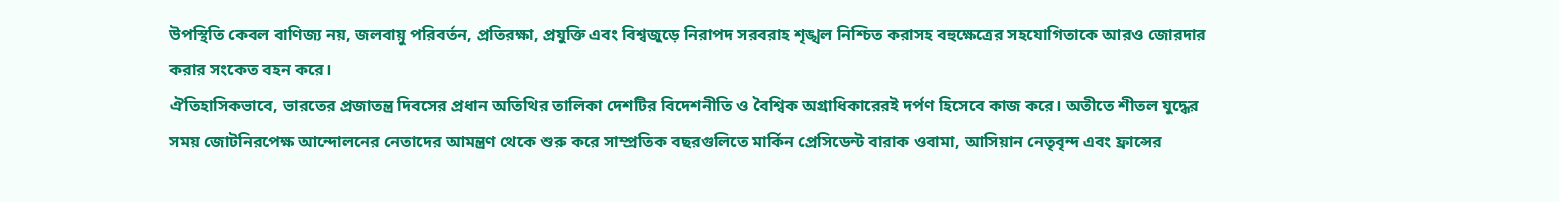উপস্থিতি কেবল বাণিজ্য নয়, জলবায়ু পরিবর্তন, প্রতিরক্ষা, প্রযুক্তি এবং বিশ্বজুড়ে নিরাপদ সরবরাহ শৃঙ্খল নিশ্চিত করাসহ বহুক্ষেত্রের সহযোগিতাকে আরও জোরদার করার সংকেত বহন করে।
ঐতিহাসিকভাবে, ভারতের প্রজাতন্ত্র দিবসের প্রধান অতিথির তালিকা দেশটির বিদেশনীতি ও বৈশ্বিক অগ্রাধিকারেরই দর্পণ হিসেবে কাজ করে। অতীতে শীতল যুদ্ধের সময় জোটনিরপেক্ষ আন্দোলনের নেতাদের আমন্ত্রণ থেকে শুরু করে সাম্প্রতিক বছরগুলিতে মার্কিন প্রেসিডেন্ট বারাক ওবামা, আসিয়ান নেতৃবৃন্দ এবং ফ্রান্সের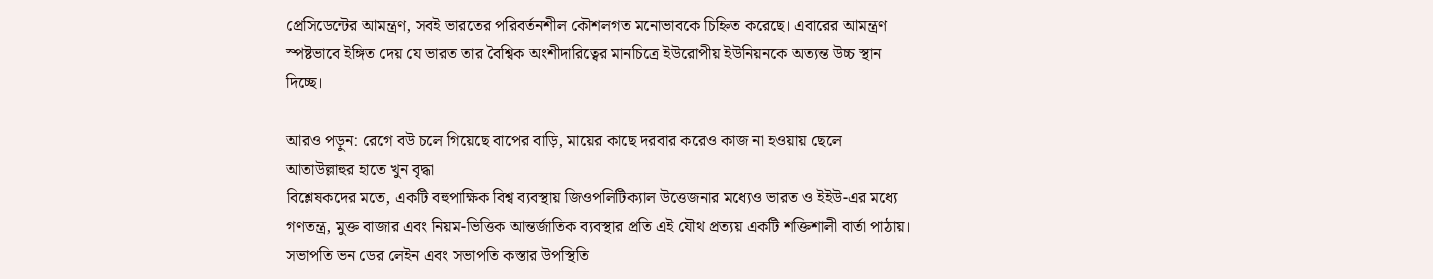প্রেসিডেন্টের আমন্ত্রণ, সবই ভারতের পরিবর্তনশীল কৌশলগত মনোভাবকে চিহ্নিত করেছে। এবারের আমন্ত্রণ স্পষ্টভাবে ইঙ্গিত দেয় যে ভারত তার বৈশ্বিক অংশীদারিত্বের মানচিত্রে ইউরোপীয় ইউনিয়নকে অত্যন্ত উচ্চ স্থান দিচ্ছে।

আরও পড়ুন: রেগে বউ চলে গিয়েছে বাপের বাড়ি, মায়ের কাছে দরবার করেও কাজ না হওয়ায় ছেলে আতাউল্লাহুর হাতে খুন বৃদ্ধা
বিশ্লেষকদের মতে, একটি বহুপাক্ষিক বিশ্ব ব্যবস্থায় জিওপলিটিক্যাল উত্তেজনার মধ্যেও ভারত ও ইইউ-এর মধ্যে গণতন্ত্র, মুক্ত বাজার এবং নিয়ম-ভিত্তিক আন্তর্জাতিক ব্যবস্থার প্রতি এই যৌথ প্রত্যয় একটি শক্তিশালী বার্তা পাঠায়। সভাপতি ভন ডের লেইন এবং সভাপতি কস্তার উপস্থিতি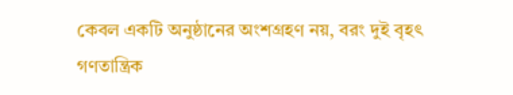কেবল একটি অনুষ্ঠানের অংশগ্রহণ নয়, বরং দুই বৃহৎ গণতান্ত্রিক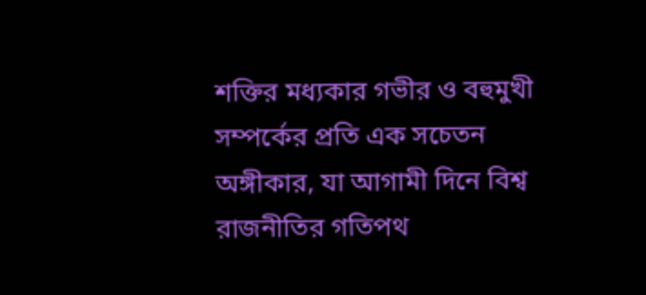শক্তির মধ্যকার গভীর ও বহুমুখী সম্পর্কের প্রতি এক সচেতন অঙ্গীকার, যা আগামী দিনে বিশ্ব রাজনীতির গতিপথ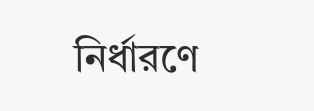নির্ধারণে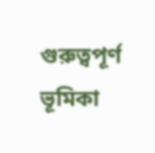গুরুত্বপূর্ণ ভূমিকা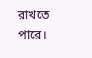রাখতে পারে।